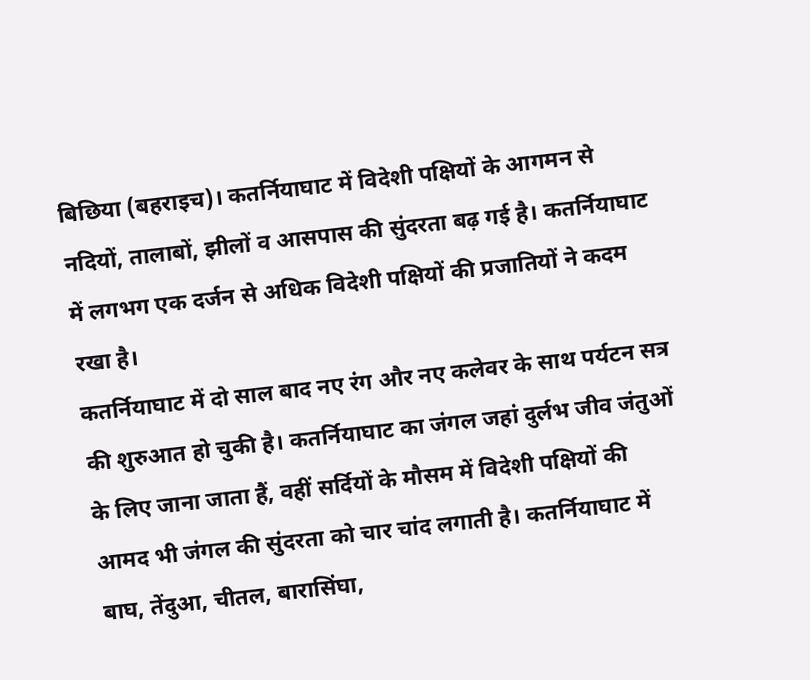बिछिया (बहराइच)। कतर्नियाघाट में विदेशी पक्षियों के आगमन से नदियों, तालाबों, झीलों व आसपास की सुंदरता बढ़ गई है। कतर्नियाघाट में लगभग एक दर्जन से अधिक विदेशी पक्षियों की प्रजातियों ने कदम रखा है।
कतर्नियाघाट में दो साल बाद नए रंग और नए कलेवर के साथ पर्यटन सत्र की शुरुआत हो चुकी है। कतर्नियाघाट का जंगल जहां दुर्लभ जीव जंतुओं के लिए जाना जाता हैं, वहीं सर्दियों के मौसम में विदेशी पक्षियों की आमद भी जंगल की सुंदरता को चार चांद लगाती है। कतर्नियाघाट में बाघ, तेंदुआ, चीतल, बारासिंघा,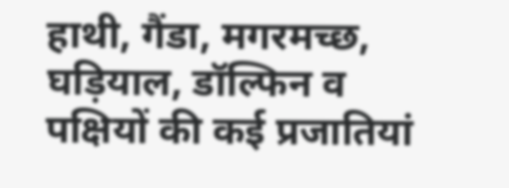हाथी, गैंडा, मगरमच्छ, घड़ियाल, डॉल्फिन व पक्षियों की कई प्रजातियां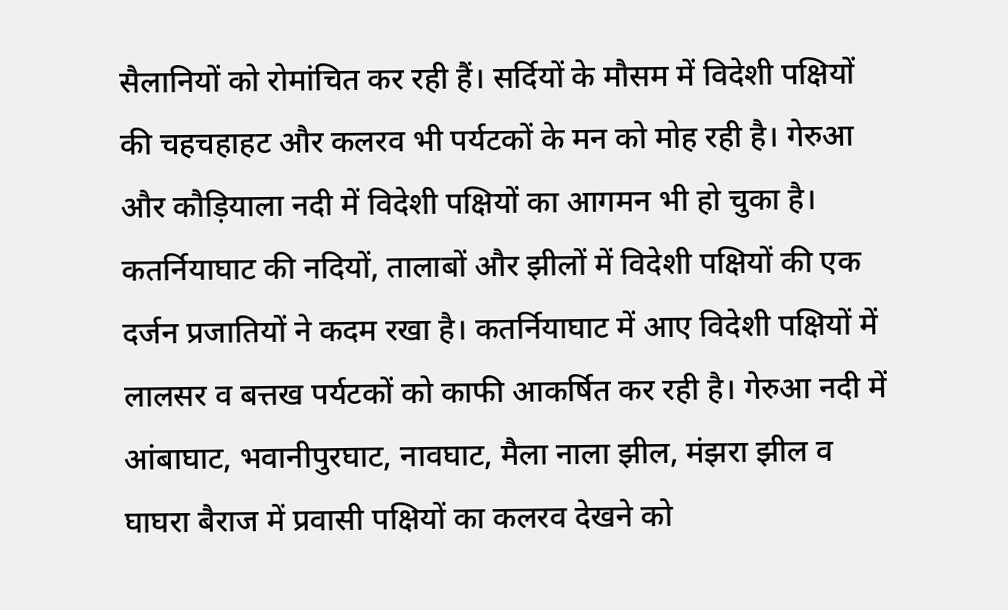सैलानियों को रोमांचित कर रही हैं। सर्दियों के मौसम में विदेशी पक्षियों की चहचहाहट और कलरव भी पर्यटकों के मन को मोह रही है। गेरुआ और कौड़ियाला नदी में विदेशी पक्षियों का आगमन भी हो चुका है। कतर्नियाघाट की नदियों, तालाबों और झीलों में विदेशी पक्षियों की एक दर्जन प्रजातियों ने कदम रखा है। कतर्नियाघाट में आए विदेशी पक्षियों में लालसर व बत्तख पर्यटकों को काफी आकर्षित कर रही है। गेरुआ नदी में आंबाघाट, भवानीपुरघाट, नावघाट, मैला नाला झील, मंझरा झील व घाघरा बैराज में प्रवासी पक्षियों का कलरव देखने को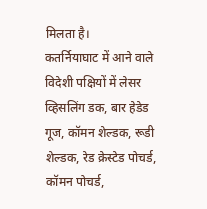मिलता है।
कतर्नियाघाट में आने वाले विदेशी पक्षियों में लेसर व्हिसलिंग डक, बार हेडेड गूज, कॉमन शेल्डक, रूडी शेल्डक, रेड क्रेस्टेड पोचर्ड, कॉमन पोचर्ड,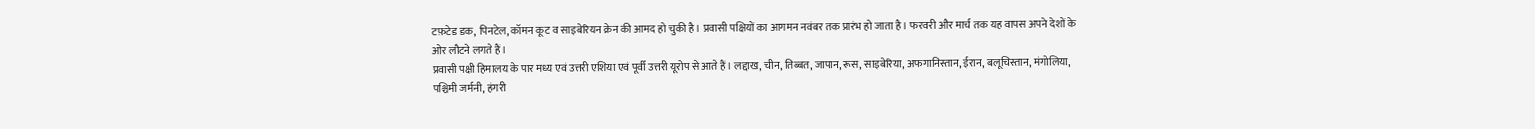टफ़टेड डक, पिनटेल, कॉमन कूट व साइबेरियन क्रेन की आमद हो चुकी है। प्रवासी पक्षियों का आगमन नवंबर तक प्रारंभ हो जाता है। फरवरी और मार्च तक यह वापस अपने देशों के ओर लौटने लगते हैं।
प्रवासी पक्षी हिमालय के पार मध्य एवं उत्तरी एशिया एवं पूर्वी उत्तरी यूरोप से आते हैं। लद्दाख, चीन, तिब्बत, जापान, रूस, साइबेरिया, अफगानिस्तान, ईरान, बलूचिस्तान, मंगोलिया, पश्चिमी जर्मनी, हंगरी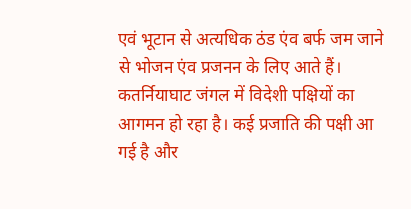एवं भूटान से अत्यधिक ठंड एंव बर्फ जम जाने से भोजन एंव प्रजनन के लिए आते हैं।
कतर्नियाघाट जंगल में विदेशी पक्षियों का आगमन हो रहा है। कई प्रजाति की पक्षी आ गई है और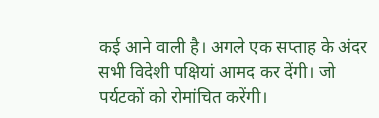कई आने वाली है। अगले एक सप्ताह के अंदर सभी विदेशी पक्षियां आमद कर देंगी। जो पर्यटकों को रोमांचित करेंगी।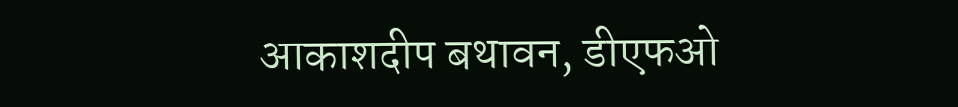आकाशदीप बथावन, डीएफओ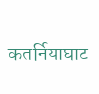कतर्नियाघाट